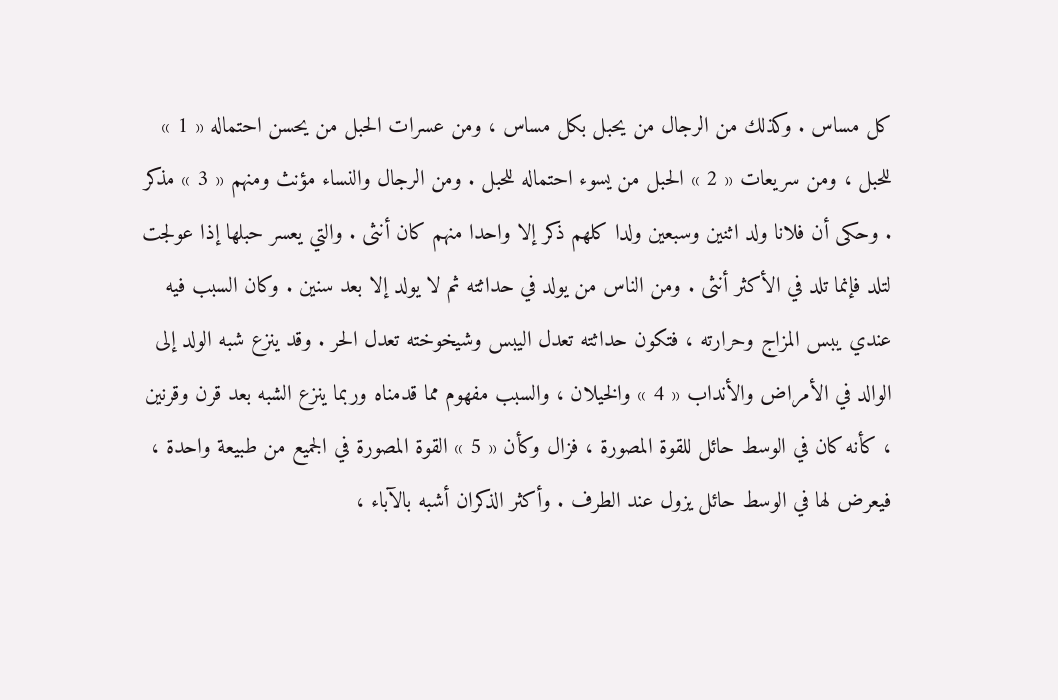كل مساس . وكذلك من الرجال من يحبل بكل مساس ، ومن عسرات الحبل من يحسن احتماله « 1 » للحبل ، ومن سريعات « 2 » الحبل من يسوء احتماله للحبل . ومن الرجال والنساء مؤنث ومنهم « 3 » مذكر . وحكى أن فلانا ولد اثنين وسبعين ولدا كلهم ذكر إلا واحدا منهم كان أنثى . والتي يعسر حبلها إذا عولجت لتلد فإنما تلد في الأكثر أنثى . ومن الناس من يولد في حداثته ثم لا يولد إلا بعد سنين . وكان السبب فيه عندي يبس المزاج وحرارته ، فتكون حداثته تعدل اليبس وشيخوخته تعدل الحر . وقد ينزع شبه الولد إلى الوالد في الأمراض والأنداب « 4 » والخيلان ، والسبب مفهوم مما قدمناه وربما ينزع الشبه بعد قرن وقرنين ، كأنه كان في الوسط حائل للقوة المصورة ، فزال وكأن « 5 » القوة المصورة في الجميع من طبيعة واحدة ، فيعرض لها في الوسط حائل يزول عند الطرف . وأكثر الذكران أشبه بالآباء ،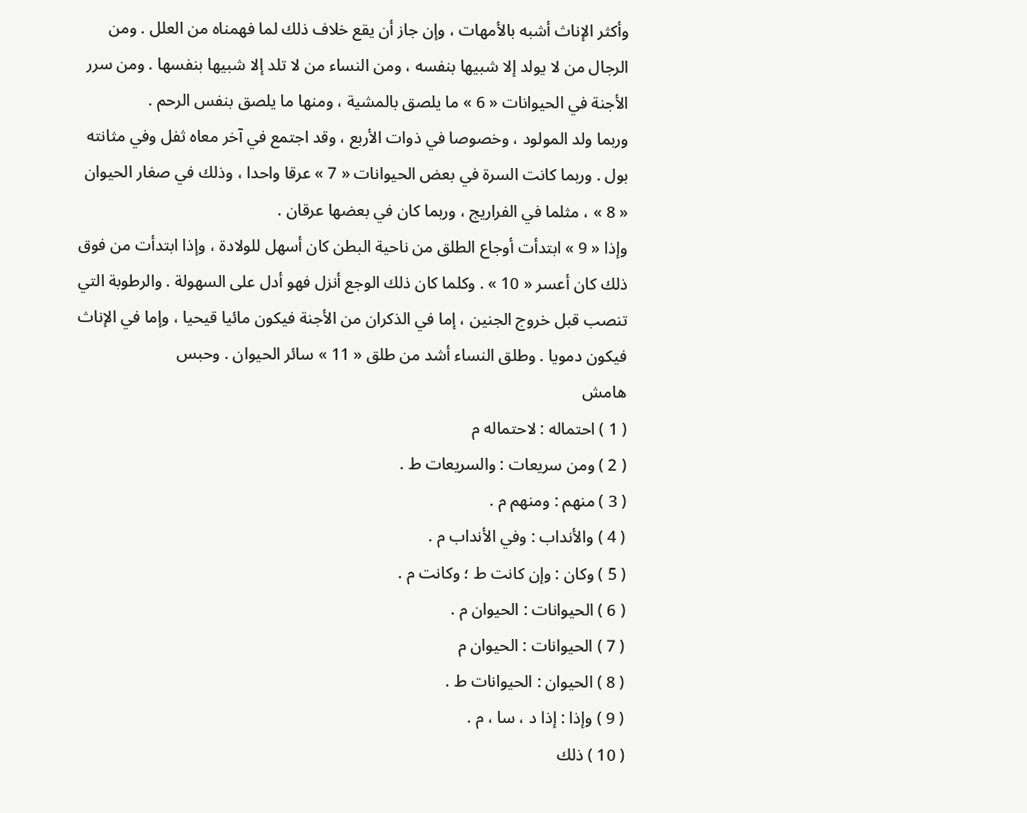وأكثر الإناث أشبه بالأمهات ، وإن جاز أن يقع خلاف ذلك لما فهمناه من العلل . ومن الرجال من لا يولد إلا شبيها بنفسه ، ومن النساء من لا تلد إلا شبيها بنفسها . ومن سرر الأجنة في الحيوانات « 6 » ما يلصق بالمشية ، ومنها ما يلصق بنفس الرحم .
وربما ولد المولود ، وخصوصا في ذوات الأربع ، وقد اجتمع في آخر معاه ثفل وفي مثانته بول . وربما كانت السرة في بعض الحيوانات « 7 » عرقا واحدا ، وذلك في صغار الحيوان « 8 » ، مثلما في الفراريج ، وربما كان في بعضها عرقان .
وإذا « 9 » ابتدأت أوجاع الطلق من ناحية البطن كان أسهل للولادة ، وإذا ابتدأت من فوق ذلك كان أعسر « 10 » . وكلما كان ذلك الوجع أنزل فهو أدل على السهولة . والرطوبة التي تنصب قبل خروج الجنين ، إما في الذكران من الأجنة فيكون مائيا قيحيا ، وإما في الإناث فيكون دمويا . وطلق النساء أشد من طلق « 11 » سائر الحيوان . وحبس
هامش
( 1 ) احتماله : لاحتماله م
( 2 ) ومن سريعات : والسريعات ط .
( 3 ) منهم : ومنهم م .
( 4 ) والأنداب : وفي الأنداب م .
( 5 ) وكان : وإن كانت ط ؛ وكانت م .
( 6 ) الحيوانات : الحيوان م .
( 7 ) الحيوانات : الحيوان م
( 8 ) الحيوان : الحيوانات ط .
( 9 ) وإذا : إذا د ، سا ، م .
( 10 ) ذلك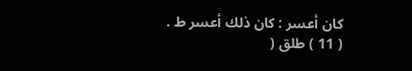كان أعسر : كان ذلك أعسر ط .
( 11 ) طلق (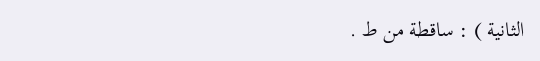الثانية ) : ساقطة من ط .